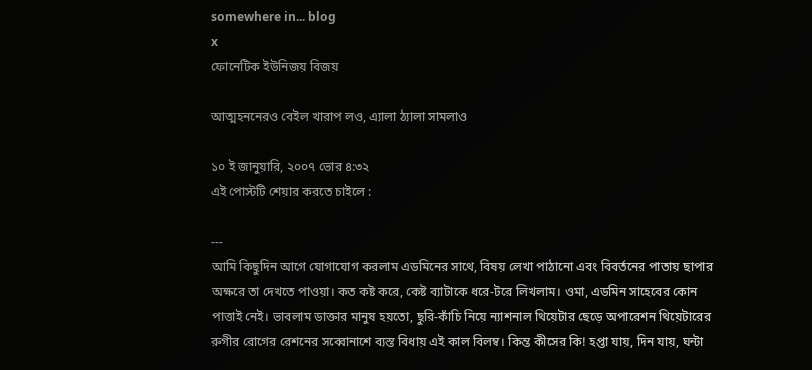somewhere in... blog
x
ফোনেটিক ইউনিজয় বিজয়

আত্মহননেরও বেইল খারাপ লও, এ্যালা ঠ্যালা সামলাও

১০ ই জানুয়ারি, ২০০৭ ভোর ৪:৩২
এই পোস্টটি শেয়ার করতে চাইলে :

---
আমি কিছুদিন আগে যোগাযোগ করলাম এডমিনের সাথে, বিষয় লেখা পাঠানো এবং বিবর্তনের পাতায় ছাপার অক্ষরে তা দেখতে পাওয়া। কত কষ্ট করে, কেষ্ট ব্যাটাকে ধরে-টরে লিখলাম। ওমা, এডমিন সাহেবের কোন পাত্তাই নেই। ভাবলাম ডাক্তার মানুষ হয়তো, ছুরি-কাঁচি নিয়ে ন্যাশনাল থিয়েটার ছেড়ে অপারেশন থিয়েটারের রুগীর রোগের রেশনের সব্বোনাশে ব্যস্ত বিধায় এই কাল বিলম্ব। কিন্ত কীসের কি! হপ্তা যায়, দিন যায়, ঘন্টা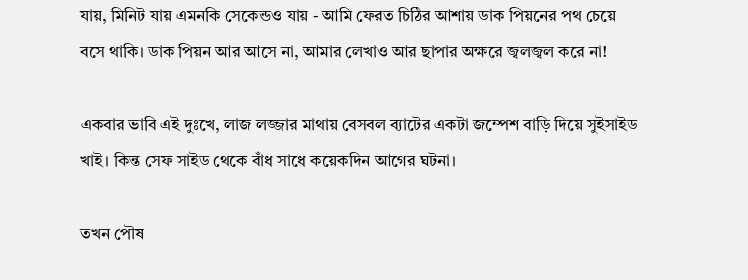যায়, মিনিট যায় এমনকি সেকেন্ডও যায় - আমি ফেরত চিঠির আশায় ডাক পিয়নের পথ চেয়ে বসে থাকি। ডাক পিয়ন আর আসে না, আমার লেখাও আর ছাপার অক্ষরে জ্বলজ্বল করে না!

একবার ভাবি এই দুঃখে, লাজ লজ্জার মাথায় বেসবল ব্যাটের একটা জম্পেশ বাড়ি দিয়ে সুইসাইড খাই। কিন্ত সেফ সাইড থেকে বাঁধ সাধে কয়েকদিন আগের ঘটনা।

তখন পৌষ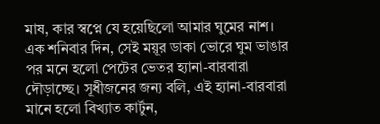মাষ, কার স্বপ্নে যে হয়েছিলো আমার ঘুমের নাশ। এক শনিবার দিন, সেই ময়ূর ডাকা ভোরে ঘুম ভাঙার পর মনে হলো পেটের ভেতর হ্যানা-বারবারা দৌড়াচ্ছে। সূধীজনের জন্য বলি, এই হ্যানা-বারবারা মানে হলো বিখ্যাত কার্টুন,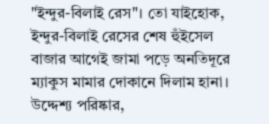"ইন্দুর-বিলাই রেস"। তো যাইহোক, ইন্দুর-বিলাই রেসের শেষ হুঁইসেল বাজার আগেই জামা পড়ে অনতিদূরে ম্যাকুস মামার দোকানে দিলাম হানা। উদ্দেশ্য পরিষ্কার,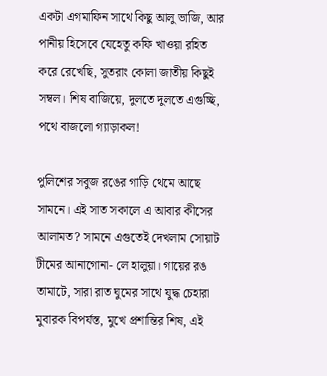একটা এগমাফিন সাথে কিছু আলু ভাজি, আর পানীয় হিসেবে যেহেতু কফি খাওয়া রহিত করে রেখেছি, সুতরাং কোলা জাতীয় কিছুই সম্বল। শিষ বাজিয়ে, দুলতে দুলতে এগুচ্ছি, পথে বাজলো গ্যাড়াকল!

পুলিশের সবুজ রঙের গাড়ি থেমে আছে সামনে। এই সাত সকালে এ আবার কীসের আলামত? সামনে এগুতেই দেখলাম সোয়াট টীমের আনাগোনা- লে হালুয়া। গায়ের রঙ তামাটে, সারা রাত ঘুমের সাথে যুদ্ধ চেহারা মুবারক বিপর্যস্ত, মুখে প্রশান্তির শিষ, এই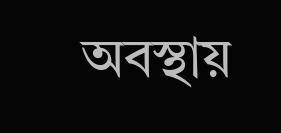অবস্থায়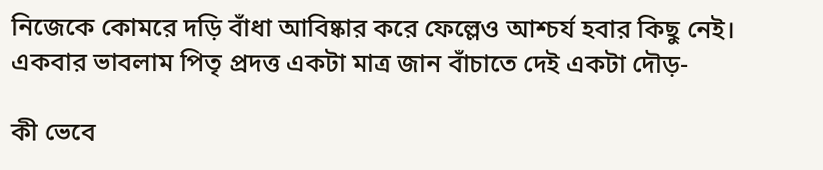নিজেকে কোমরে দড়ি বাঁধা আবিষ্কার করে ফেল্লেও আশ্চর্য হবার কিছু নেই। একবার ভাবলাম পিতৃ প্রদত্ত একটা মাত্র জান বাঁচাতে দেই একটা দৌড়-

কী ভেবে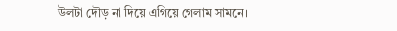উলটা দৌড় না দিয়ে এগিয়ে গেলাম সামনে।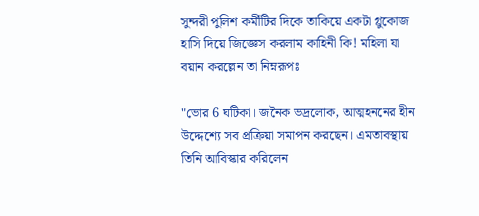সুন্দরী পুলিশ কর্মীটির দিকে তাকিয়ে একটা গ্লুকোজ হাসি দিয়ে জিজ্ঞেস করলাম কাহিনী কি! মহিলা যা বয়ান করল্লেন তা নিম্নরূপঃ

"ভোর 6 ঘটিকা। জনৈক ভদ্রলোক, আত্মহননের হীন উদ্দেশ্যে সব প্রক্রিয়া সমাপন করছেন। এমতাবস্থায় তিনি আবিস্কার করিলেন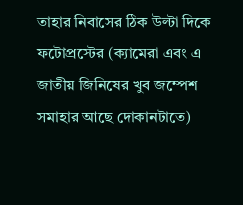তাহার নিবাসের ঠিক উল্টা দিকে ফটোপ্রস্টের (ক্যামেরা এবং এ জাতীয় জিনিষের খুব জম্পেশ সমাহার আছে দোকানটাতে)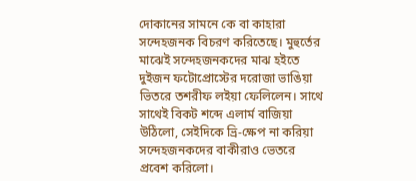দোকানের সামনে কে বা কাহারা সন্দেহজনক বিচরণ করিতেছে। মুহুর্তের মাঝেই সন্দেহজনকদের মাঝ হইতে দুইজন ফটোপ্রোস্টের দরোজা ভাঙিয়া ভিতরে তশরীফ লইয়া ফেলিলেন। সাথে সাথেই বিকট শব্দে এলার্ম বাজিয়া উঠিলো, সেইদিকে ভ্রি-ক্ষেপ না করিয়া সন্দেহজনকদের বাকীরাও ভেতরে প্রবেশ করিলো।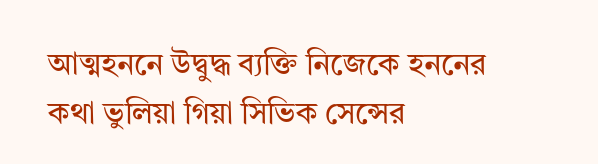আত্মহননে উদ্বুদ্ধ ব্যক্তি নিজেকে হননের কথা ভুলিয়া গিয়া সিভিক সেন্সের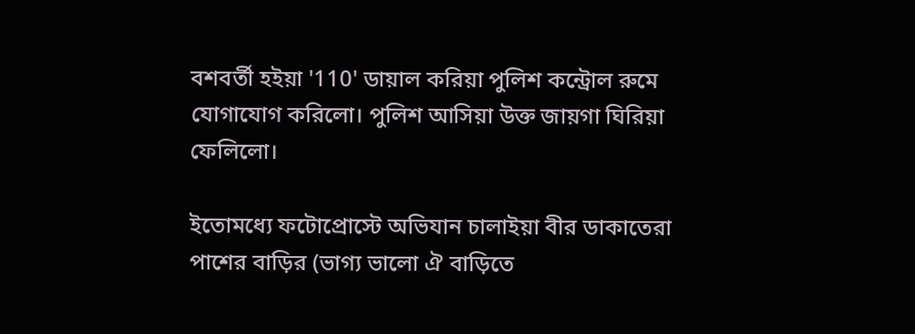বশবর্তী হইয়া '110' ডায়াল করিয়া পুলিশ কন্ট্রোল রুমে যোগাযোগ করিলো। পুলিশ আসিয়া উক্ত জায়গা ঘিরিয়া ফেলিলো।

ইতোমধ্যে ফটোপ্রোস্টে অভিযান চালাইয়া বীর ডাকাতেরা পাশের বাড়ির (ভাগ্য ভালো ঐ বাড়িতে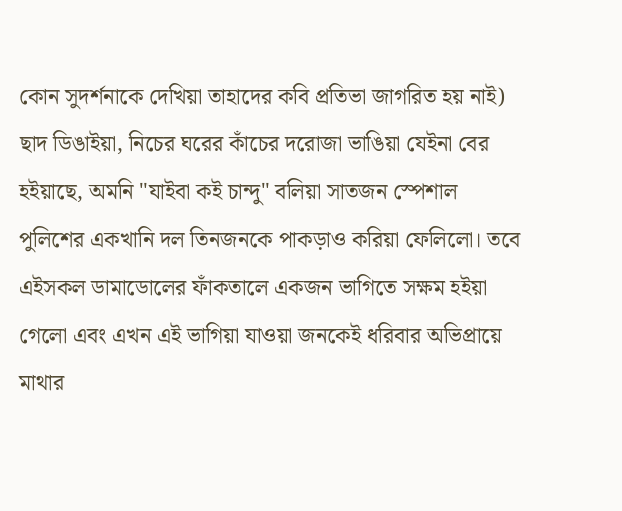কোন সুদর্শনাকে দেখিয়া তাহাদের কবি প্রতিভা জাগরিত হয় নাই) ছাদ ডিঙাইয়া, নিচের ঘরের কাঁচের দরোজা ভাঙিয়া যেইনা বের হইয়াছে, অমনি "যাইবা কই চান্দু" বলিয়া সাতজন স্পেশাল পুলিশের একখানি দল তিনজনকে পাকড়াও করিয়া ফেলিলো। তবে এইসকল ডামাডোলের ফাঁকতালে একজন ভাগিতে সক্ষম হইয়া গেলো এবং এখন এই ভাগিয়া যাওয়া জনকেই ধরিবার অভিপ্রায়ে মাথার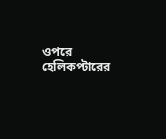ওপরে হেলিকপ্টারের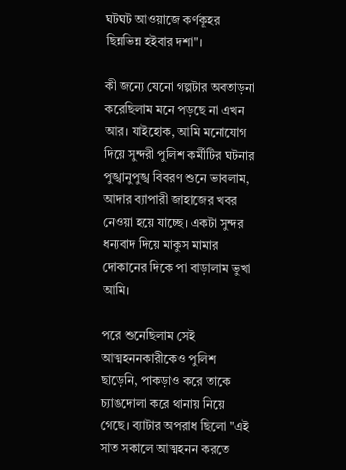ঘটঘট আওয়াজে কর্ণকূহর ছিন্নভিন্ন হইবার দশা"।

কী জন্যে যেনো গল্পটার অবতাড়না করেছিলাম মনে পড়ছে না এখন আর। যাইহোক, আমি মনোযোগ দিয়ে সুন্দরী পুলিশ কর্মীটির ঘটনার পুঙ্খানুপুঙ্খ বিবরণ শুনে ভাবলাম, আদার ব্যাপারী জাহাজের খবর নেওয়া হয়ে যাচ্ছে। একটা সুন্দর ধন্যবাদ দিয়ে মাকুস মামার দোকানের দিকে পা বাড়ালাম ভুখা আমি।

পরে শুনেছিলাম সেই আত্মহননকারীকেও পুলিশ ছাড়েনি, পাকড়াও করে তাকে চ্যাঙদোলা করে থানায় নিয়ে গেছে। ব্যাটার অপরাধ ছিলো "এই সাত সকালে আত্মহনন করতে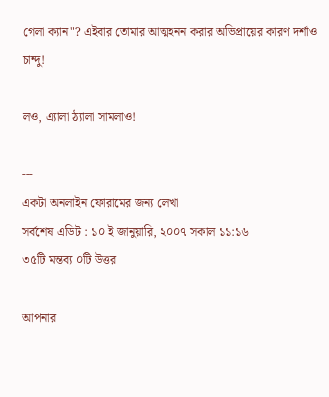গেলা ক্যান"? এইবার তোমার আত্মহনন করার অভিপ্রায়ের কারণ দর্শাও চান্দু!

লও, এ্যালা ঠ্যালা সামলাও!

---
একটা অনলাইন ফোরামের জন্য লেখা
সর্বশেষ এডিট : ১০ ই জানুয়ারি, ২০০৭ সকাল ১১:১৬
৩৫টি মন্তব্য ০টি উত্তর

আপনার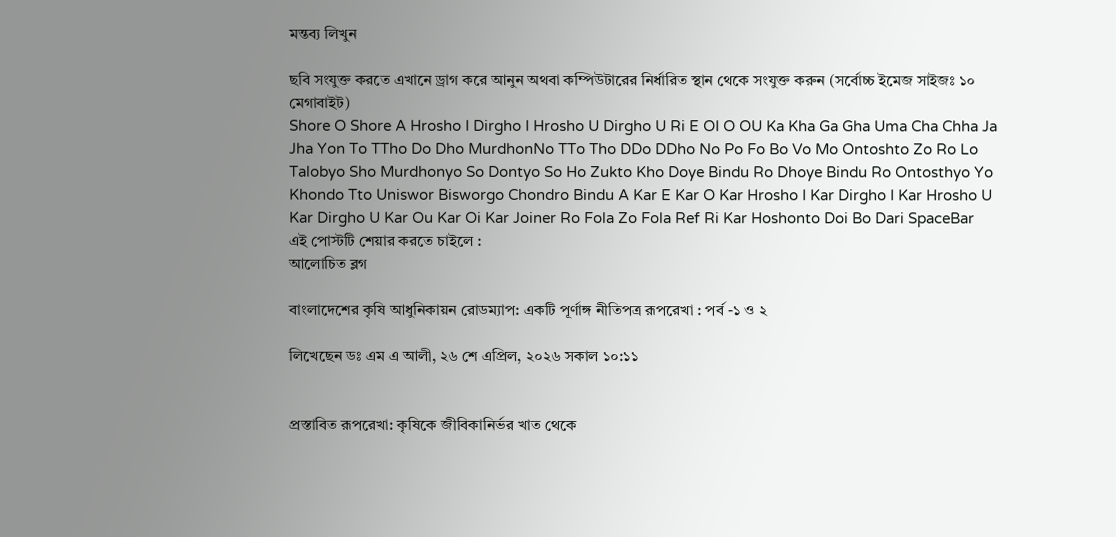মন্তব্য লিখুন

ছবি সংযুক্ত করতে এখানে ড্রাগ করে আনুন অথবা কম্পিউটারের নির্ধারিত স্থান থেকে সংযুক্ত করুন (সর্বোচ্চ ইমেজ সাইজঃ ১০ মেগাবাইট)
Shore O Shore A Hrosho I Dirgho I Hrosho U Dirgho U Ri E OI O OU Ka Kha Ga Gha Uma Cha Chha Ja Jha Yon To TTho Do Dho MurdhonNo TTo Tho DDo DDho No Po Fo Bo Vo Mo Ontoshto Zo Ro Lo Talobyo Sho Murdhonyo So Dontyo So Ho Zukto Kho Doye Bindu Ro Dhoye Bindu Ro Ontosthyo Yo Khondo Tto Uniswor Bisworgo Chondro Bindu A Kar E Kar O Kar Hrosho I Kar Dirgho I Kar Hrosho U Kar Dirgho U Kar Ou Kar Oi Kar Joiner Ro Fola Zo Fola Ref Ri Kar Hoshonto Doi Bo Dari SpaceBar
এই পোস্টটি শেয়ার করতে চাইলে :
আলোচিত ব্লগ

বাংলাদেশের কৃষি আধুনিকায়ন রোডম্যাপ: একটি পূর্ণাঙ্গ নীতিপত্র রূপরেখা : পর্ব -১ ও ২

লিখেছেন ডঃ এম এ আলী, ২৬ শে এপ্রিল, ২০২৬ সকাল ১০:১১


প্রস্তাবিত রূপরেখা: কৃষিকে জীবিকানির্ভর খাত থেকে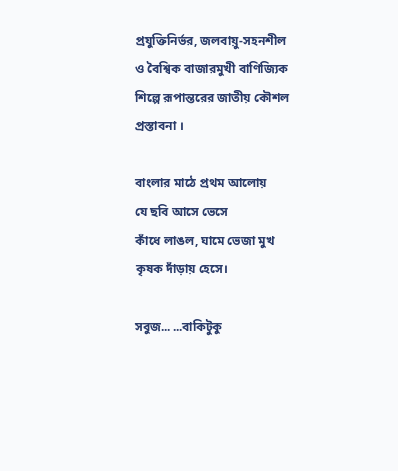প্রযুক্তিনির্ভর, জলবায়ু-সহনশীল
ও বৈশ্বিক বাজারমুখী বাণিজ্যিক শিল্পে রূপান্তরের জাতীয় কৌশল প্রস্তাবনা ।

বাংলার মাঠে প্রথম আলোয়
যে ছবি আসে ভেসে
কাঁধে লাঙল, ঘামে ভেজা মুখ
কৃষক দাঁড়ায় হেসে।

সবুজ... ...বাকিটুকু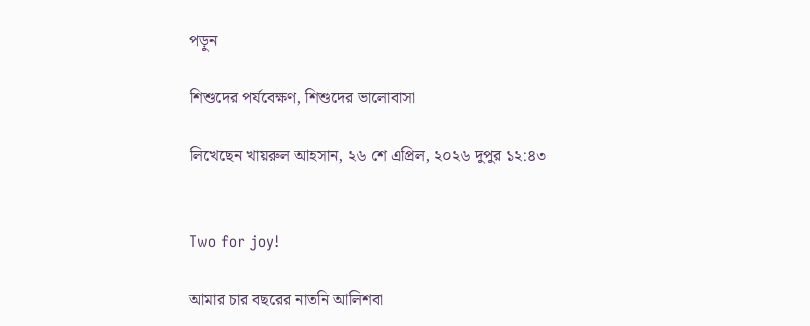পড়ুন

শিশুদের পর্যবেক্ষণ, শিশুদের ভালোবাসা

লিখেছেন খায়রুল আহসান, ২৬ শে এপ্রিল, ২০২৬ দুপুর ১২:৪৩


Two for joy!

আমার চার বছরের নাতনি আলিশবা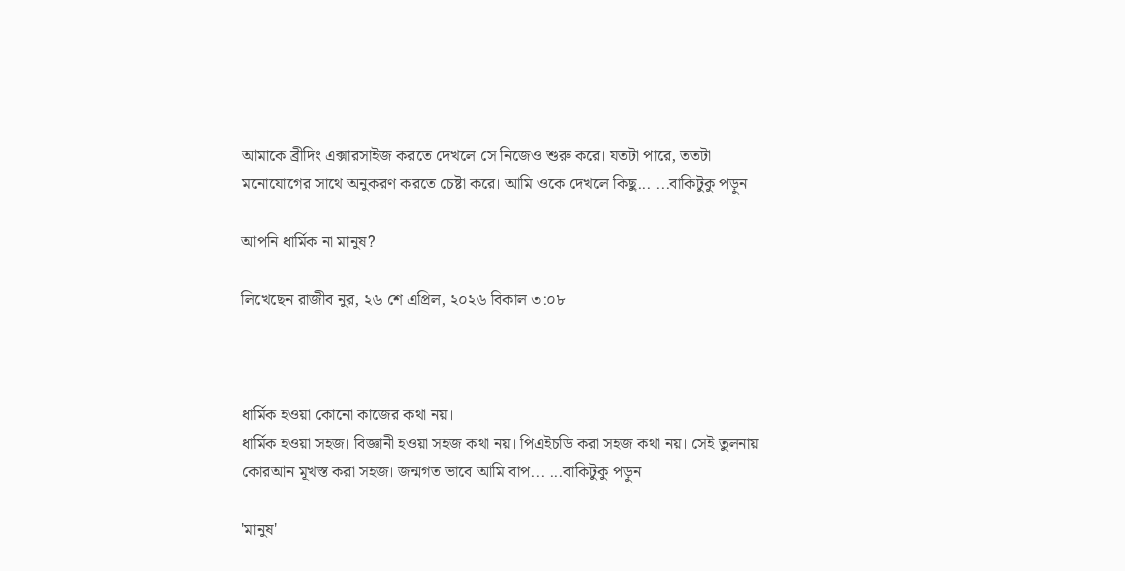আমাকে ব্রীদিং এক্সারসাইজ করতে দেখলে সে নিজেও শুরু করে। যতটা পারে, ততটা মনোযোগের সাথে অনুকরণ করতে চেষ্টা করে। আমি ওকে দেখলে কিছু... ...বাকিটুকু পড়ুন

আপনি ধার্মিক না মানুষ?

লিখেছেন রাজীব নুর, ২৬ শে এপ্রিল, ২০২৬ বিকাল ৩:০৮



ধার্মিক হওয়া কোনো কাজের কথা নয়।
ধার্মিক হওয়া সহজ। বিজ্ঞানী হওয়া সহজ কথা নয়। পিএইচডি করা সহজ কথা নয়। সেই তুলনায় কোরআন মূখস্ত করা সহজ। জন্মগত ভাবে আমি বাপ... ...বাকিটুকু পড়ুন

'মানুষ'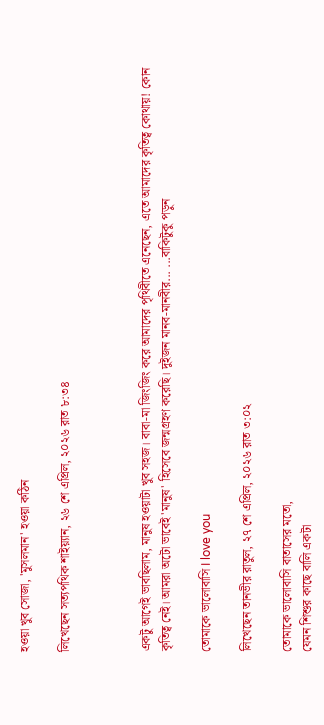হওয়া খুব সোজা, 'মুসলমান' হওয়া কঠিন

লিখেছেন সত্যপথিক শাইয়্যান, ২৬ শে এপ্রিল, ২০২৬ রাত ৮:৩৪



একটু আগেই ভাবছিলাম, মানুষ হওয়াটা খুব সহজ। বাবা-মা জিংজিং করে আমাদের পৃথিবীতে এনেছেন, এতে আমাদের কৃতিত্ব কোথায়! কোন কৃতিত্ব নেই। আমরা অটো ভাবেই 'মানুষ' হিসেবে জন্মগ্রহণ করেছি। দুইজন মানব-মানবীর... ...বাকিটুকু পড়ুন

তোমাকে ভালোবাসি I love you

লিখেছেন তানভীর রাতুল, ২৭ শে এপ্রিল, ২০২৬ রাত ৩:০২

তোমাকে ভালোবাসি বাতাসের মতো,
যেমন শিশুর কাছে বালি একটা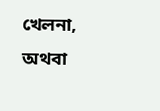খেলনা,
অথবা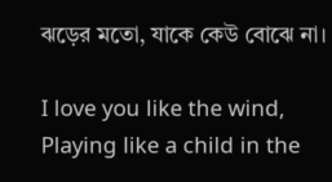ঝড়ের মতো, যাকে কেউ বোঝে না।

I love you like the wind,
Playing like a child in the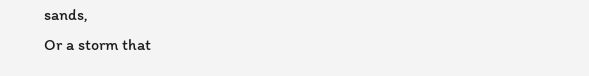sands,
Or a storm that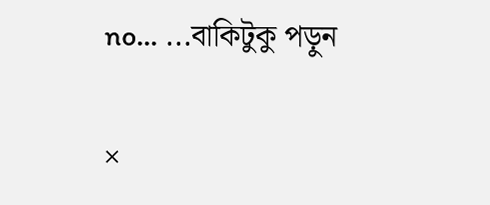no... ...বাকিটুকু পড়ুন

×